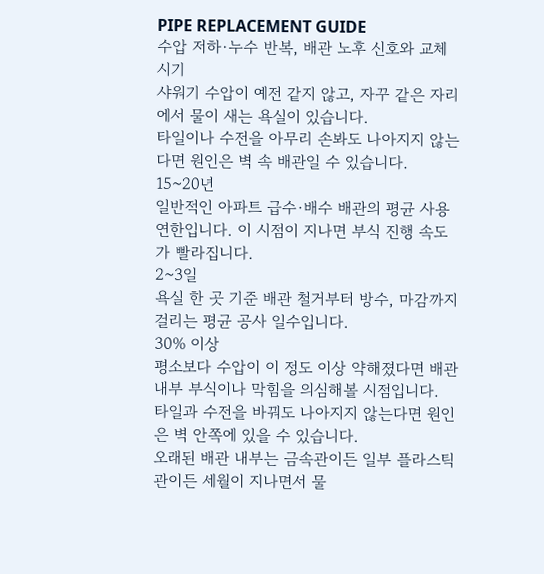PIPE REPLACEMENT GUIDE
수압 저하·누수 반복, 배관 노후 신호와 교체 시기
샤워기 수압이 예전 같지 않고, 자꾸 같은 자리에서 물이 새는 욕실이 있습니다.
타일이나 수전을 아무리 손봐도 나아지지 않는다면 원인은 벽 속 배관일 수 있습니다.
15~20년
일반적인 아파트 급수·배수 배관의 평균 사용 연한입니다. 이 시점이 지나면 부식 진행 속도가 빨라집니다.
2~3일
욕실 한 곳 기준 배관 철거부터 방수, 마감까지 걸리는 평균 공사 일수입니다.
30% 이상
평소보다 수압이 이 정도 이상 약해졌다면 배관 내부 부식이나 막힘을 의심해볼 시점입니다.
타일과 수전을 바꿔도 나아지지 않는다면 원인은 벽 안쪽에 있을 수 있습니다.
오래된 배관 내부는 금속관이든 일부 플라스틱관이든 세월이 지나면서 물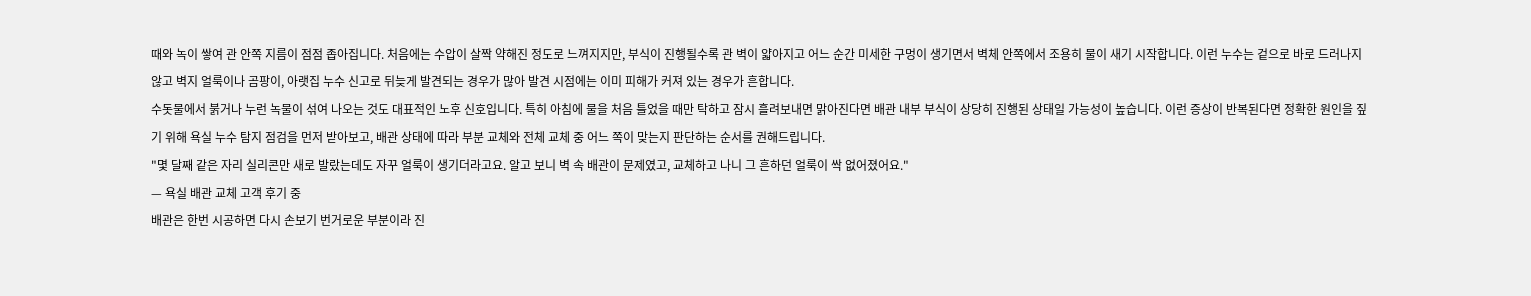때와 녹이 쌓여 관 안쪽 지름이 점점 좁아집니다. 처음에는 수압이 살짝 약해진 정도로 느껴지지만, 부식이 진행될수록 관 벽이 얇아지고 어느 순간 미세한 구멍이 생기면서 벽체 안쪽에서 조용히 물이 새기 시작합니다. 이런 누수는 겉으로 바로 드러나지 않고 벽지 얼룩이나 곰팡이, 아랫집 누수 신고로 뒤늦게 발견되는 경우가 많아 발견 시점에는 이미 피해가 커져 있는 경우가 흔합니다.
수돗물에서 붉거나 누런 녹물이 섞여 나오는 것도 대표적인 노후 신호입니다. 특히 아침에 물을 처음 틀었을 때만 탁하고 잠시 흘려보내면 맑아진다면 배관 내부 부식이 상당히 진행된 상태일 가능성이 높습니다. 이런 증상이 반복된다면 정확한 원인을 짚기 위해 욕실 누수 탐지 점검을 먼저 받아보고, 배관 상태에 따라 부분 교체와 전체 교체 중 어느 쪽이 맞는지 판단하는 순서를 권해드립니다.
"몇 달째 같은 자리 실리콘만 새로 발랐는데도 자꾸 얼룩이 생기더라고요. 알고 보니 벽 속 배관이 문제였고, 교체하고 나니 그 흔하던 얼룩이 싹 없어졌어요."
— 욕실 배관 교체 고객 후기 중
배관은 한번 시공하면 다시 손보기 번거로운 부분이라 진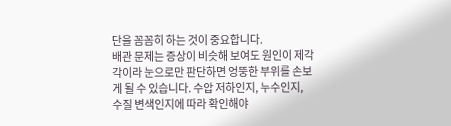단을 꼼꼼히 하는 것이 중요합니다.
배관 문제는 증상이 비슷해 보여도 원인이 제각각이라 눈으로만 판단하면 엉뚱한 부위를 손보게 될 수 있습니다. 수압 저하인지, 누수인지, 수질 변색인지에 따라 확인해야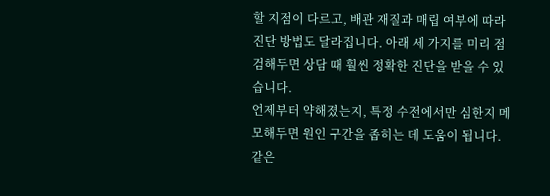할 지점이 다르고, 배관 재질과 매립 여부에 따라 진단 방법도 달라집니다. 아래 세 가지를 미리 점검해두면 상담 때 훨씬 정확한 진단을 받을 수 있습니다.
언제부터 약해졌는지, 특정 수전에서만 심한지 메모해두면 원인 구간을 좁히는 데 도움이 됩니다.
같은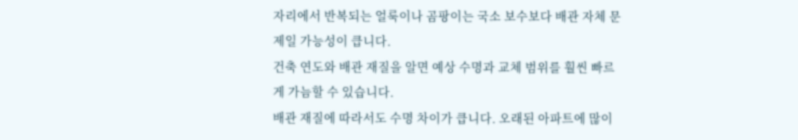자리에서 반복되는 얼룩이나 곰팡이는 국소 보수보다 배관 자체 문제일 가능성이 큽니다.
건축 연도와 배관 재질을 알면 예상 수명과 교체 범위를 훨씬 빠르게 가늠할 수 있습니다.
배관 재질에 따라서도 수명 차이가 큽니다. 오래된 아파트에 많이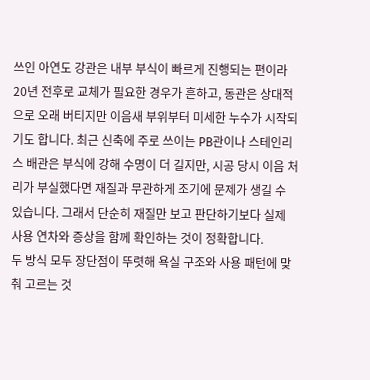쓰인 아연도 강관은 내부 부식이 빠르게 진행되는 편이라 20년 전후로 교체가 필요한 경우가 흔하고, 동관은 상대적으로 오래 버티지만 이음새 부위부터 미세한 누수가 시작되기도 합니다. 최근 신축에 주로 쓰이는 PB관이나 스테인리스 배관은 부식에 강해 수명이 더 길지만, 시공 당시 이음 처리가 부실했다면 재질과 무관하게 조기에 문제가 생길 수 있습니다. 그래서 단순히 재질만 보고 판단하기보다 실제 사용 연차와 증상을 함께 확인하는 것이 정확합니다.
두 방식 모두 장단점이 뚜렷해 욕실 구조와 사용 패턴에 맞춰 고르는 것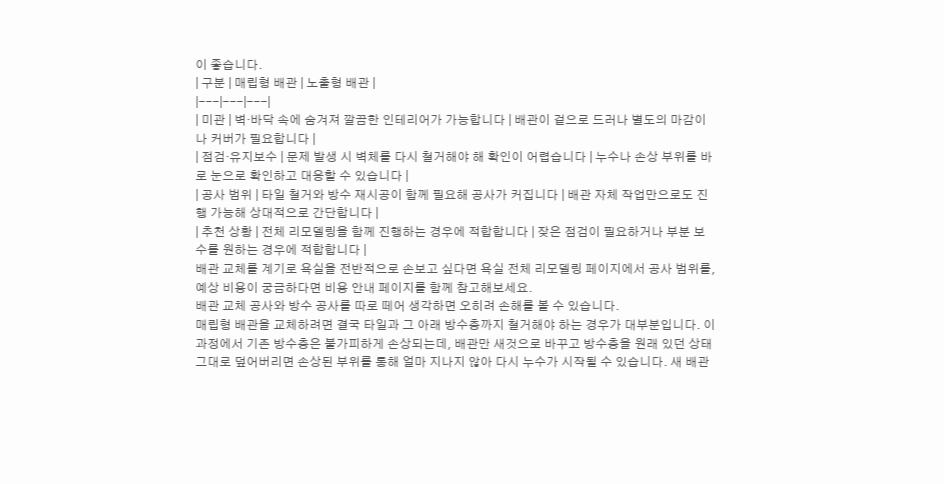이 좋습니다.
| 구분 | 매립형 배관 | 노출형 배관 |
|---|---|---|
| 미관 | 벽·바닥 속에 숨겨져 깔끔한 인테리어가 가능합니다 | 배관이 겉으로 드러나 별도의 마감이나 커버가 필요합니다 |
| 점검·유지보수 | 문제 발생 시 벽체를 다시 철거해야 해 확인이 어렵습니다 | 누수나 손상 부위를 바로 눈으로 확인하고 대응할 수 있습니다 |
| 공사 범위 | 타일 철거와 방수 재시공이 함께 필요해 공사가 커집니다 | 배관 자체 작업만으로도 진행 가능해 상대적으로 간단합니다 |
| 추천 상황 | 전체 리모델링을 함께 진행하는 경우에 적합합니다 | 잦은 점검이 필요하거나 부분 보수를 원하는 경우에 적합합니다 |
배관 교체를 계기로 욕실을 전반적으로 손보고 싶다면 욕실 전체 리모델링 페이지에서 공사 범위를, 예상 비용이 궁금하다면 비용 안내 페이지를 함께 참고해보세요.
배관 교체 공사와 방수 공사를 따로 떼어 생각하면 오히려 손해를 볼 수 있습니다.
매립형 배관을 교체하려면 결국 타일과 그 아래 방수층까지 철거해야 하는 경우가 대부분입니다. 이 과정에서 기존 방수층은 불가피하게 손상되는데, 배관만 새것으로 바꾸고 방수층을 원래 있던 상태 그대로 덮어버리면 손상된 부위를 통해 얼마 지나지 않아 다시 누수가 시작될 수 있습니다. 새 배관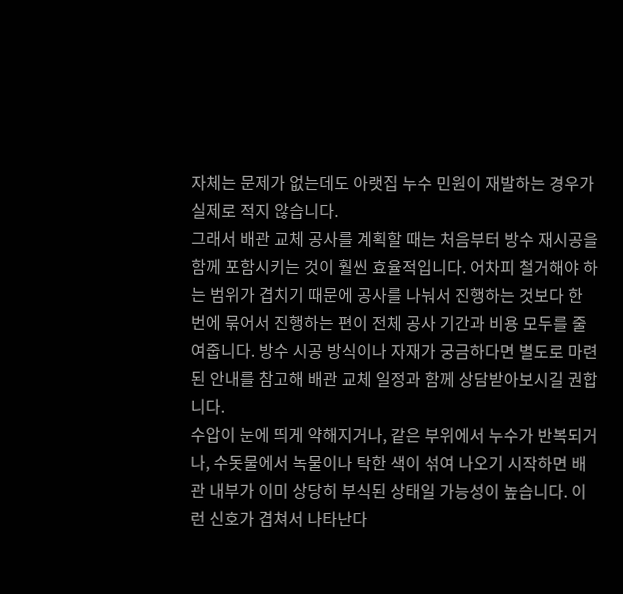자체는 문제가 없는데도 아랫집 누수 민원이 재발하는 경우가 실제로 적지 않습니다.
그래서 배관 교체 공사를 계획할 때는 처음부터 방수 재시공을 함께 포함시키는 것이 훨씬 효율적입니다. 어차피 철거해야 하는 범위가 겹치기 때문에 공사를 나눠서 진행하는 것보다 한 번에 묶어서 진행하는 편이 전체 공사 기간과 비용 모두를 줄여줍니다. 방수 시공 방식이나 자재가 궁금하다면 별도로 마련된 안내를 참고해 배관 교체 일정과 함께 상담받아보시길 권합니다.
수압이 눈에 띄게 약해지거나, 같은 부위에서 누수가 반복되거나, 수돗물에서 녹물이나 탁한 색이 섞여 나오기 시작하면 배관 내부가 이미 상당히 부식된 상태일 가능성이 높습니다. 이런 신호가 겹쳐서 나타난다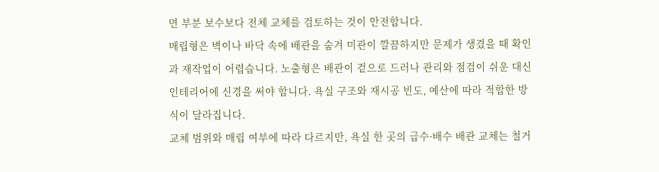면 부분 보수보다 전체 교체를 검토하는 것이 안전합니다.
매립형은 벽이나 바닥 속에 배관을 숨겨 미관이 깔끔하지만 문제가 생겼을 때 확인과 재작업이 어렵습니다. 노출형은 배관이 겉으로 드러나 관리와 점검이 쉬운 대신 인테리어에 신경을 써야 합니다. 욕실 구조와 재시공 빈도, 예산에 따라 적합한 방식이 달라집니다.
교체 범위와 매립 여부에 따라 다르지만, 욕실 한 곳의 급수·배수 배관 교체는 철거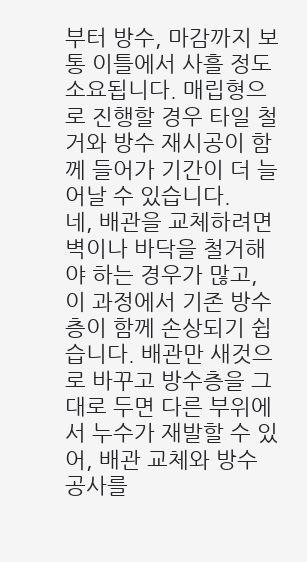부터 방수, 마감까지 보통 이틀에서 사흘 정도 소요됩니다. 매립형으로 진행할 경우 타일 철거와 방수 재시공이 함께 들어가 기간이 더 늘어날 수 있습니다.
네, 배관을 교체하려면 벽이나 바닥을 철거해야 하는 경우가 많고, 이 과정에서 기존 방수층이 함께 손상되기 쉽습니다. 배관만 새것으로 바꾸고 방수층을 그대로 두면 다른 부위에서 누수가 재발할 수 있어, 배관 교체와 방수 공사를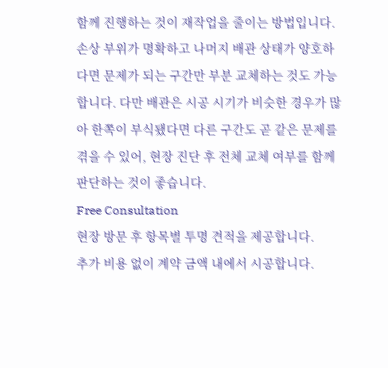함께 진행하는 것이 재작업을 줄이는 방법입니다.
손상 부위가 명확하고 나머지 배관 상태가 양호하다면 문제가 되는 구간만 부분 교체하는 것도 가능합니다. 다만 배관은 시공 시기가 비슷한 경우가 많아 한쪽이 부식됐다면 다른 구간도 곧 같은 문제를 겪을 수 있어, 현장 진단 후 전체 교체 여부를 함께 판단하는 것이 좋습니다.
Free Consultation
현장 방문 후 항목별 투명 견적을 제공합니다.
추가 비용 없이 계약 금액 내에서 시공합니다.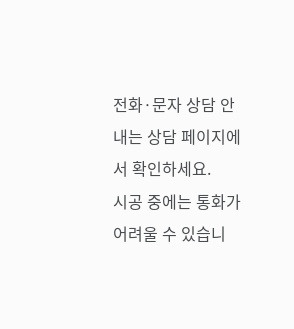전화·문자 상담 안내는 상담 페이지에서 확인하세요.
시공 중에는 통화가 어려울 수 있습니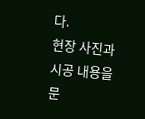다.
현장 사진과 시공 내용을 문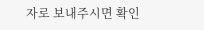자로 보내주시면 확인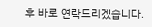후 바로 연락드리겠습니다.